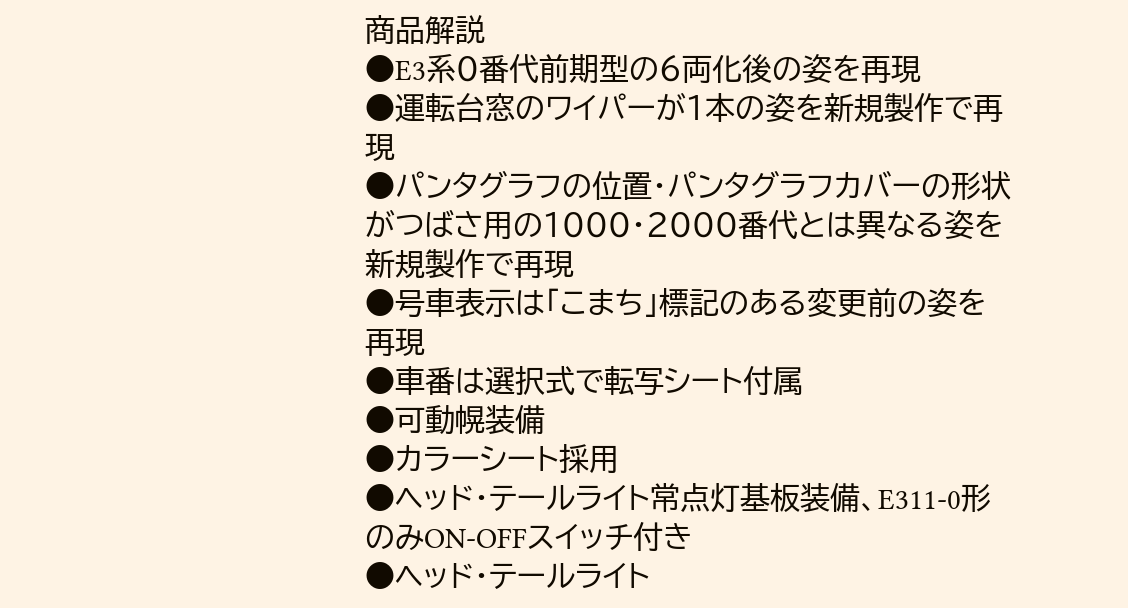商品解説
●E3系0番代前期型の6両化後の姿を再現
●運転台窓のワイパーが1本の姿を新規製作で再現
●パンタグラフの位置・パンタグラフカバーの形状がつばさ用の1000・2000番代とは異なる姿を新規製作で再現
●号車表示は「こまち」標記のある変更前の姿を再現
●車番は選択式で転写シート付属
●可動幌装備
●カラーシート採用
●ヘッド・テールライト常点灯基板装備、E311-0形のみON-OFFスイッチ付き
●ヘッド・テールライト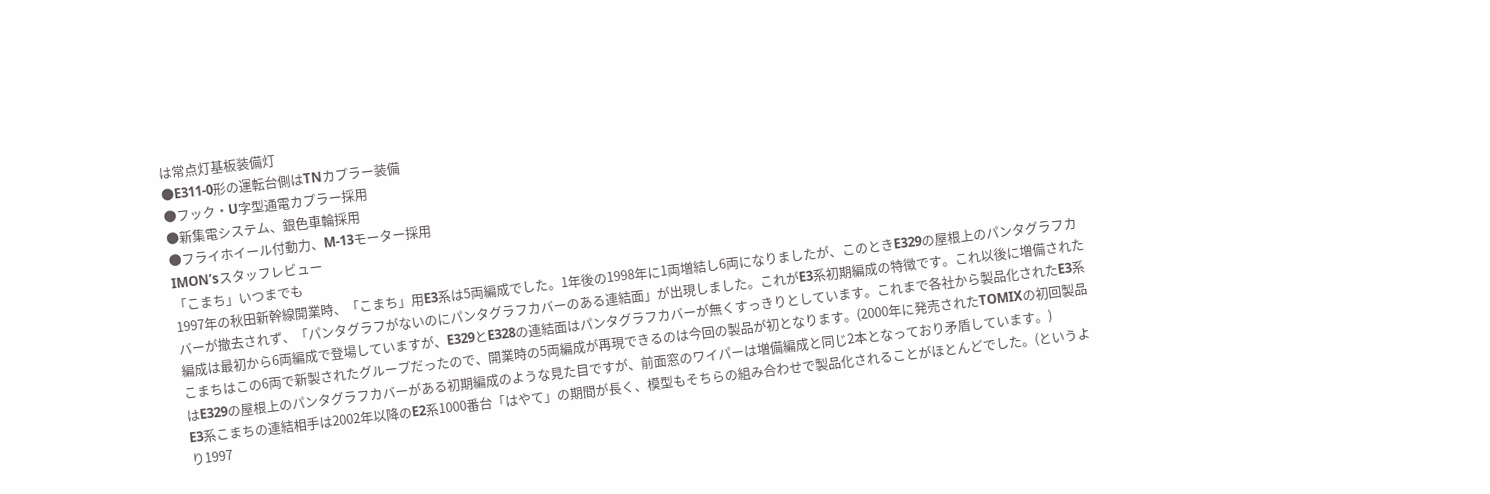は常点灯基板装備灯
●E311-0形の運転台側はTNカプラー装備
●フック・U字型通電カプラー採用
●新集電システム、銀色車輪採用
●フライホイール付動力、M-13モーター採用
IMON’sスタッフレビュー
「こまち」いつまでも
1997年の秋田新幹線開業時、「こまち」用E3系は5両編成でした。1年後の1998年に1両増結し6両になりましたが、このときE329の屋根上のパンタグラフカバーが撤去されず、「パンタグラフがないのにパンタグラフカバーのある連結面」が出現しました。これがE3系初期編成の特徴です。これ以後に増備された編成は最初から6両編成で登場していますが、E329とE328の連結面はパンタグラフカバーが無くすっきりとしています。これまで各社から製品化されたE3系こまちはこの6両で新製されたグループだったので、開業時の5両編成が再現できるのは今回の製品が初となります。(2000年に発売されたTOMIXの初回製品はE329の屋根上のパンタグラフカバーがある初期編成のような見た目ですが、前面窓のワイパーは増備編成と同じ2本となっており矛盾しています。)
E3系こまちの連結相手は2002年以降のE2系1000番台「はやて」の期間が長く、模型もそちらの組み合わせで製品化されることがほとんどでした。(というより1997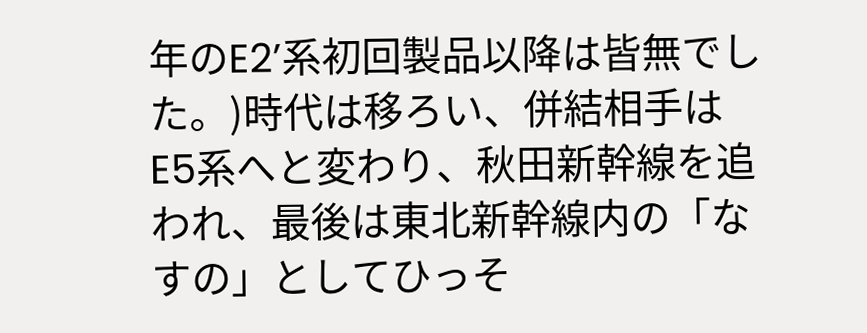年のE2’系初回製品以降は皆無でした。)時代は移ろい、併結相手はE5系へと変わり、秋田新幹線を追われ、最後は東北新幹線内の「なすの」としてひっそ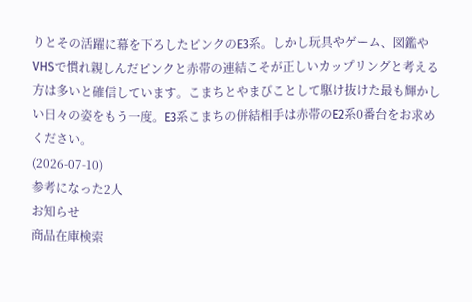りとその活躍に幕を下ろしたピンクのE3系。しかし玩具やゲーム、図鑑やVHSで慣れ親しんだピンクと赤帯の連結こそが正しいカップリングと考える方は多いと確信しています。こまちとやまびことして駆け抜けた最も輝かしい日々の姿をもう一度。E3系こまちの併結相手は赤帯のE2系0番台をお求めください。
(2026-07-10)
参考になった2人
お知らせ
商品在庫検索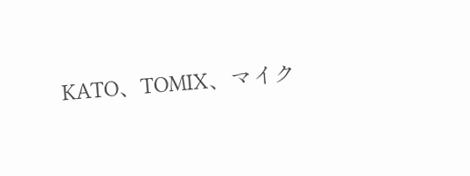KATO、TOMIX、マイク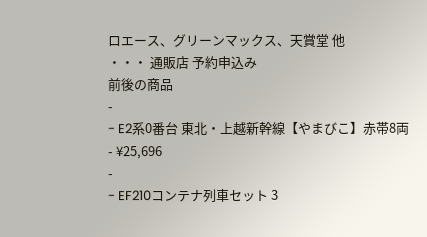ロエース、グリーンマックス、天賞堂 他
・・・ 通販店 予約申込み
前後の商品
-
- E2系0番台 東北・上越新幹線【やまびこ】赤帯8両
- ¥25,696
-
- EF210コンテナ列車セット 3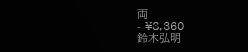両
- ¥8,360
鈴木弘明